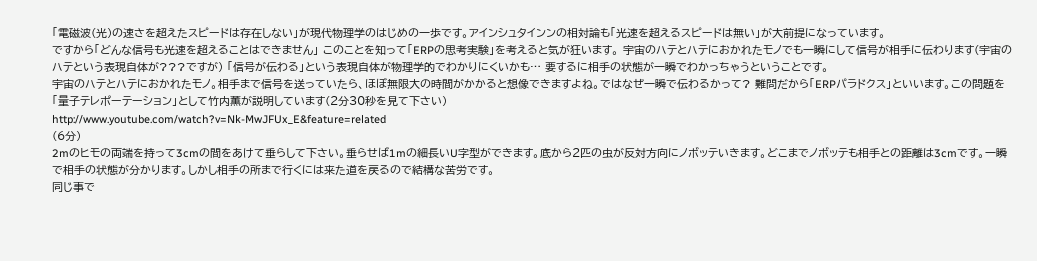「電磁波(光)の速さを超えたスピードは存在しない」が現代物理学のはじめの一歩です。アインシュタインンの相対論も「光速を超えるスピードは無い」が大前提になっています。
ですから「どんな信号も光速を超えることはできません」 このことを知って「ERPの思考実験」を考えると気が狂います。 宇宙のハテとハテにおかれたモノでも一瞬にして信号が相手に伝わります(宇宙のハテという表現自体が???ですが) 「信号が伝わる」という表現自体が物理学的でわかりにくいかも… 要するに相手の状態が一瞬でわかっちゃうということです。
宇宙のハテとハテにおかれたモノ。相手まで信号を送っていたら、ほぼ無限大の時間がかかると想像できますよね。ではなぜ一瞬で伝わるかって? 難問だから「ERPパラドクス」といいます。この問題を「量子テレポーテーション」として竹内薫が説明しています(2分30秒を見て下さい)
http://www.youtube.com/watch?v=Nk-MwJFUx_E&feature=related
(6分)
2mのヒモの両端を持って3cmの間をあけて垂らして下さい。垂らせば1mの細長いU字型ができます。底から2匹の虫が反対方向にノボッテいきます。どこまでノボッテも相手との距離は3cmです。一瞬で相手の状態が分かります。しかし相手の所まで行くには来た道を戻るので結構な苦労です。
同じ事で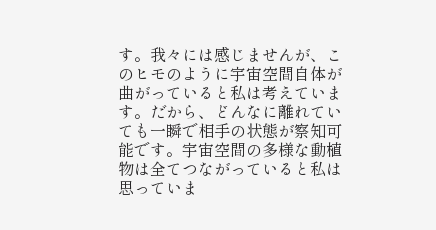す。我々には感じませんが、このヒモのように宇宙空間自体が曲がっていると私は考えています。だから、どんなに離れていても一瞬で相手の状態が察知可能です。宇宙空間の多様な動植物は全てつながっていると私は思っていま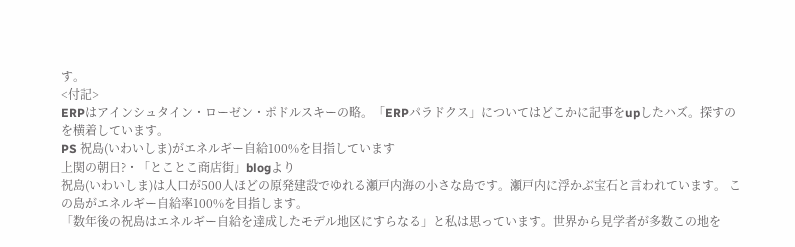す。
<付記>
ERPはアインシュタイン・ローゼン・ポドルスキーの略。「ERPパラドクス」についてはどこかに記事をupしたハズ。探すのを横着しています。
PS 祝島(いわいしま)がエネルギー自給100%を目指しています
上関の朝日?・「とことこ商店街」blogより
祝島(いわいしま)は人口が500人ほどの原発建設でゆれる瀬戸内海の小さな島です。瀬戸内に浮かぶ宝石と言われています。 この島がエネルギー自給率100%を目指します。
「数年後の祝島はエネルギー自給を達成したモデル地区にすらなる」と私は思っています。世界から見学者が多数この地を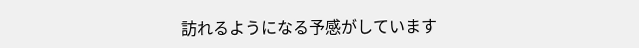訪れるようになる予感がしています